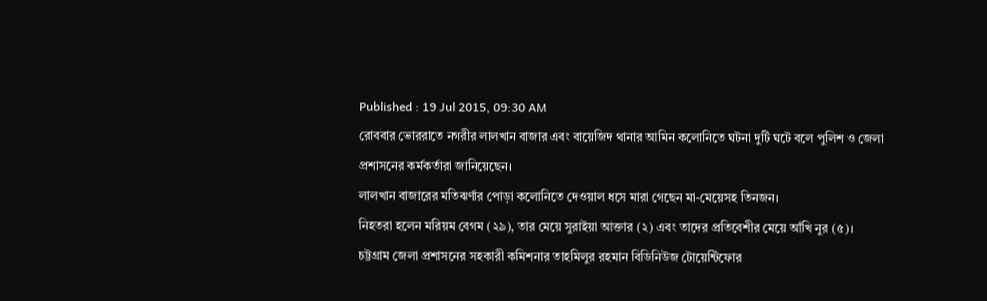Published : 19 Jul 2015, 09:30 AM
রোববার ভোররাতে নগরীর লালখান বাজার এবং বায়েজিদ থানার আমিন কলোনিতে ঘটনা দুটি ঘটে বলে পুলিশ ও জেলা প্রশাসনের কর্মকর্তারা জানিয়েছেন।
লালখান বাজারের মতিঝর্ণার পোড়া কলোনিতে দেওয়াল ধসে মারা গেছেন মা-মেয়েসহ তিনজন।
নিহতরা হলেন মরিয়ম বেগম (২৯), তার মেয়ে সুরাইয়া আক্তার (২) এবং তাদের প্রতিবেশীর মেয়ে আঁখি নুর (৫)।
চট্টগ্রাম জেলা প্রশাসনের সহকারী কমিশনার তাহমিলুর রহমান বিডিনিউজ টোয়েন্টিফোর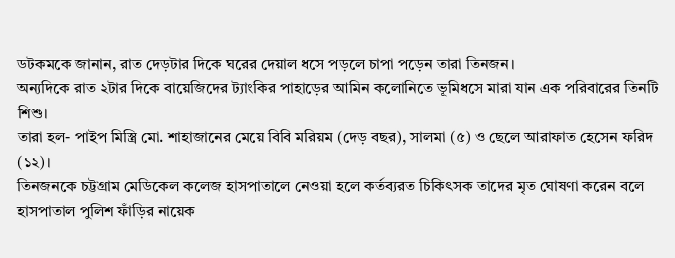ডটকমকে জানান, রাত দেড়টার দিকে ঘরের দেয়াল ধসে পড়লে চাপা পড়েন তারা তিনজন।
অন্যদিকে রাত ২টার দিকে বায়েজিদের ট্যাংকির পাহাড়ের আমিন কলোনিতে ভূমিধসে মারা যান এক পরিবারের তিনটি শিশু।
তারা হল- পাইপ মিস্ত্রি মো. শাহাজানের মেয়ে বিবি মরিয়ম (দেড় বছর), সালমা (৫) ও ছেলে আরাফাত হেসেন ফরিদ (১২)।
তিনজনকে চট্টগ্রাম মেডিকেল কলেজ হাসপাতালে নেওয়া হলে কর্তব্যরত চিকিৎসক তাদের মৃত ঘোষণা করেন বলে হাসপাতাল পুলিশ ফাঁড়ির নায়েক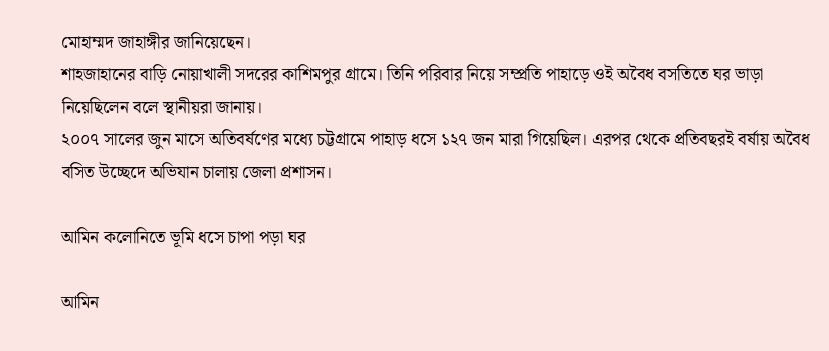মোহাম্মদ জাহাঙ্গীর জানিয়েছেন।
শাহজাহানের বাড়ি নোয়াখালী সদরের কাশিমপুর গ্রামে। তিনি পরিবার নিয়ে সম্প্রতি পাহাড়ে ওই অবৈধ বসতিতে ঘর ভাড়া নিয়েছিলেন বলে স্থানীয়রা জানায়।
২০০৭ সালের জুন মাসে অতিবর্ষণের মধ্যে চট্টগ্রামে পাহাড় ধসে ১২৭ জন মারা গিয়েছিল। এরপর থেকে প্রতিবছরই বর্ষায় অবৈধ বসিত উচ্ছেদে অভিযান চালায় জেলা প্রশাসন।

আমিন কলোনিতে ভূমি ধসে চাপা পড়া ঘর

আমিন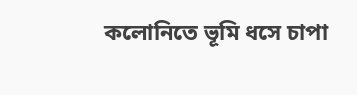কলোনিতে ভূমি ধসে চাপা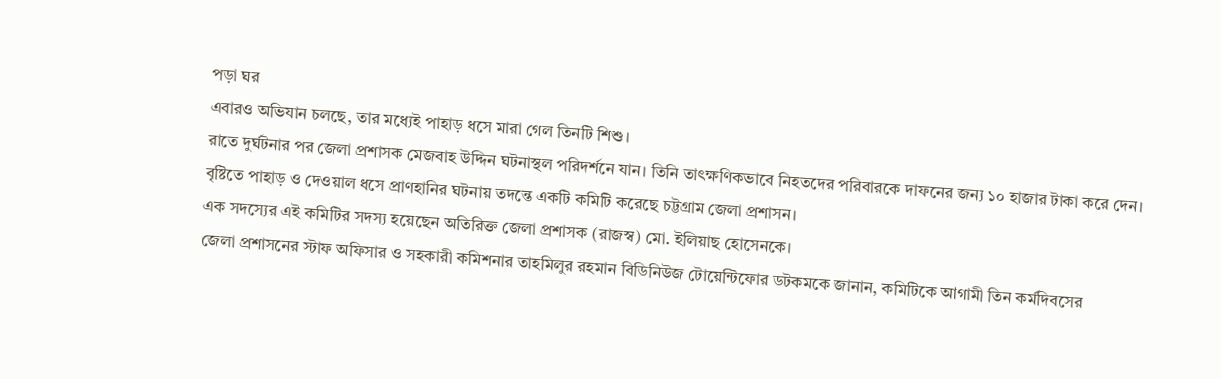পড়া ঘর
এবারও অভিযান চলছে, তার মধ্যেই পাহাড় ধসে মারা গেল তিনটি শিশু।
রাতে দুর্ঘটনার পর জেলা প্রশাসক মেজবাহ উদ্দিন ঘটনাস্থল পরিদর্শনে যান। তিনি তাৎক্ষণিকভাবে নিহতদের পরিবারকে দাফনের জন্য ১০ হাজার টাকা করে দেন।
বৃষ্টিতে পাহাড় ও দেওয়াল ধসে প্রাণহানির ঘটনায় তদন্তে একটি কমিটি করেছে চট্টগ্রাম জেলা প্রশাসন।
এক সদস্যের এই কমিটির সদস্য হয়েছেন অতিরিক্ত জেলা প্রশাসক (রাজস্ব) মো. ইলিয়াছ হোসেনকে।
জেলা প্রশাসনের স্টাফ অফিসার ও সহকারী কমিশনার তাহমিলুর রহমান বিডিনিউজ টোয়েন্টিফোর ডটকমকে জানান, কমিটিকে আগামী তিন কর্মদিবসের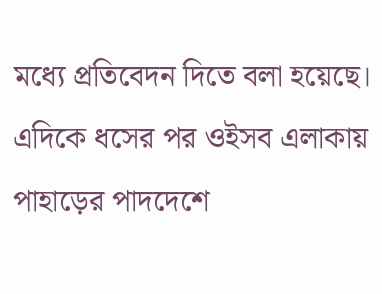মধ্যে প্রতিবেদন দিতে বলা হয়েছে।
এদিকে ধসের পর ওইসব এলাকায় পাহাড়ের পাদদেশে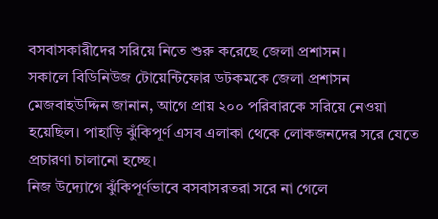বসবাসকারীদের সরিয়ে নিতে শুরু করেছে জেলা প্রশাসন।
সকালে বিডিনিউজ টোয়েন্টিফোর ডটকমকে জেলা প্রশাসন মেজবাহউদ্দিন জানান, আগে প্রায় ২০০ পরিবারকে সরিয়ে নেওয়া হয়েছিল। পাহাড়ি ঝুঁকিপূর্ণ এসব এলাকা থেকে লোকজনদের সরে যেতে প্রচারণা চালানো হচ্ছে।
নিজ উদ্যোগে ঝুঁকিপূর্ণভাবে বসবাসরতরা সরে না গেলে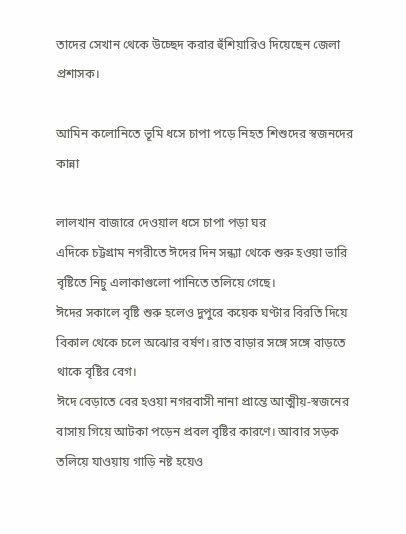তাদের সেখান থেকে উচ্ছেদ করার হুঁশিয়ারিও দিয়েছেন জেলা প্রশাসক।

আমিন কলোনিতে ভূমি ধসে চাপা পড়ে নিহত শিশুদের স্বজনদের কান্না

লালখান বাজারে দেওয়াল ধসে চাপা পড়া ঘর
এদিকে চট্টগ্রাম নগরীতে ঈদের দিন সন্ধ্যা থেকে শুরু হওয়া ভারি বৃষ্টিতে নিচু এলাকাগুলো পানিতে তলিয়ে গেছে।
ঈদের সকালে বৃষ্টি শুরু হলেও দুপুরে কয়েক ঘণ্টার বিরতি দিয়ে বিকাল থেকে চলে অঝোর বর্ষণ। রাত বাড়ার সঙ্গে সঙ্গে বাড়তে থাকে বৃষ্টির বেগ।
ঈদে বেড়াতে বের হওয়া নগরবাসী নানা প্রান্তে আত্মীয়-স্বজনের বাসায় গিয়ে আটকা পড়েন প্রবল বৃষ্টির কারণে। আবার সড়ক তলিয়ে যাওয়ায় গাড়ি নষ্ট হয়েও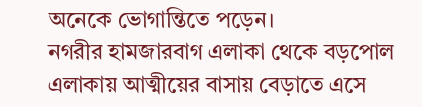অনেকে ভোগান্তিতে পড়েন।
নগরীর হামজারবাগ এলাকা থেকে বড়পোল এলাকায় আত্মীয়ের বাসায় বেড়াতে এসে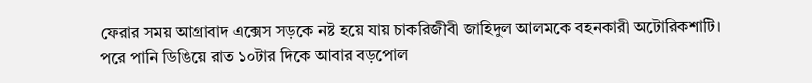ফেরার সময় আগ্রাবাদ এক্সেস সড়কে নষ্ট হয়ে যায় চাকরিজীবী জাহিদুল আলমকে বহনকারী অটোরিকশাটি।
পরে পানি ডিঙিয়ে রাত ১০টার দিকে আবার বড়পোল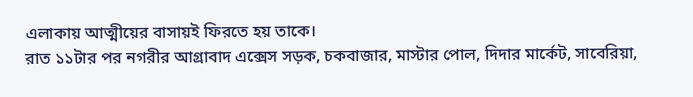এলাকায় আত্মীয়ের বাসায়ই ফিরতে হয় তাকে।
রাত ১১টার পর নগরীর আগ্রাবাদ এক্সেস সড়ক, চকবাজার, মাস্টার পোল, দিদার মার্কেট, সাবেরিয়া,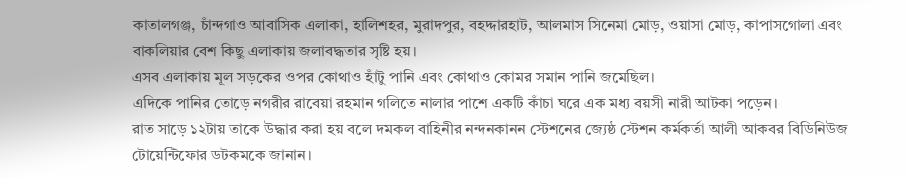কাতালগঞ্জ, চাঁন্দগাও আবাসিক এলাকা, হালিশহর, মুরাদপুর, বহদ্দারহাট, আলমাস সিনেমা মোড়, ওয়াসা মোড়, কাপাসগোলা এবং বাকলিয়ার বেশ কিছু এলাকায় জলাবদ্ধতার সৃষ্টি হয়।
এসব এলাকায় মূল সড়কের ওপর কোথাও হাঁটু পানি এবং কোথাও কোমর সমান পানি জমেছিল।
এদিকে পানির তোড়ে নগরীর রাবেয়া রহমান গলিতে নালার পাশে একটি কাঁচা ঘরে এক মধ্য বয়সী নারী আটকা পড়েন।
রাত সাড়ে ১২টায় তাকে উদ্ধার করা হয় বলে দমকল বাহিনীর নন্দনকানন স্টেশনের জ্যেষ্ঠ স্টেশন কর্মকর্তা আলী আকবর বিডিনিউজ টোয়েন্টিফোর ডটকমকে জানান।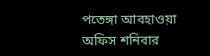পতেঙ্গা আবহাওয়া অফিস শনিবার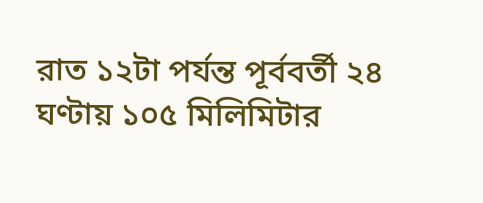রাত ১২টা পর্যন্ত পূর্ববর্তী ২৪ ঘণ্টায় ১০৫ মিলিমিটার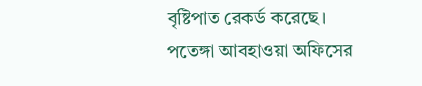বৃষ্টিপাত রেকর্ড করেছে।
পতেঙ্গা আবহাওয়া অফিসের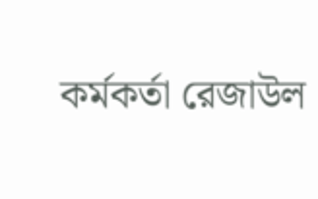কর্মকর্তা রেজাউল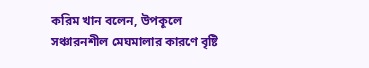করিম খান বলেন, উপকূলে সঞ্চারনশীল মেঘমালার কারণে বৃষ্টি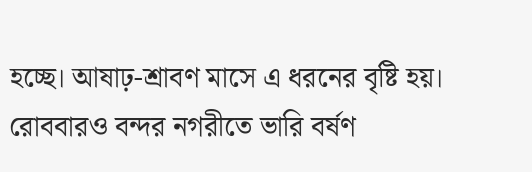হচ্ছে। আষাঢ়-শ্রাবণ মাসে এ ধরনের বৃষ্টি হয়।
রোববারও বন্দর নগরীতে ভারি বর্ষণ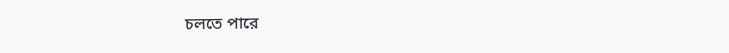চলতে পারে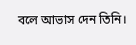বলে আভাস দেন তিনি।